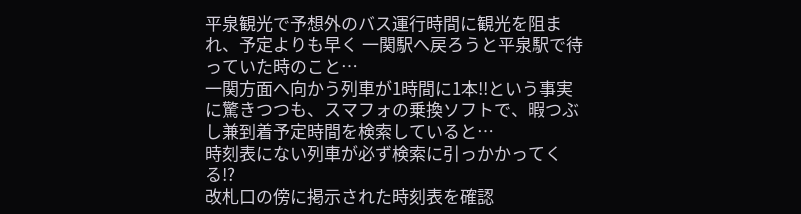平泉観光で予想外のバス運行時間に観光を阻まれ、予定よりも早く 一関駅へ戻ろうと平泉駅で待っていた時のこと…
一関方面へ向かう列車が1時間に1本!!という事実に驚きつつも、スマフォの乗換ソフトで、暇つぶし兼到着予定時間を検索していると…
時刻表にない列車が必ず検索に引っかかってくる!?
改札口の傍に掲示された時刻表を確認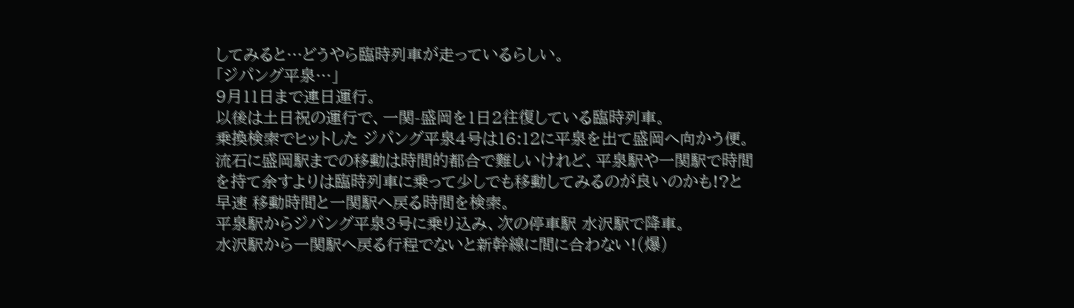してみると…どうやら臨時列車が走っているらしい。
「ジパング平泉…」
9月11日まで連日運行。
以後は土日祝の運行で、一関-盛岡を1日2往復している臨時列車。
乗換検索でヒットした ジパング平泉4号は16:12に平泉を出て盛岡へ向かう便。
流石に盛岡駅までの移動は時間的都合で難しいけれど、平泉駅や一関駅で時間を持て余すよりは臨時列車に乗って少しでも移動してみるのが良いのかも!?と早速 移動時間と一関駅へ戻る時間を検索。
平泉駅からジパング平泉3号に乗り込み、次の停車駅 水沢駅で降車。
水沢駅から一関駅へ戻る行程でないと新幹線に間に合わない!(爆)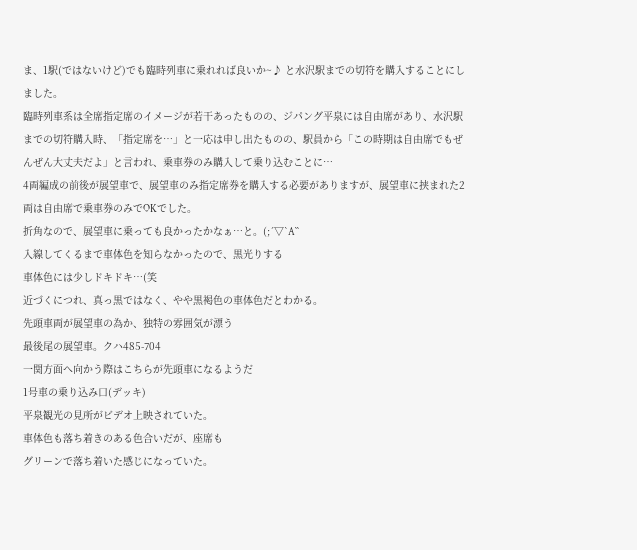ま、1駅(ではないけど)でも臨時列車に乗れれば良いか~♪ と水沢駅までの切符を購入することにしました。
臨時列車系は全席指定席のイメージが若干あったものの、ジパング平泉には自由席があり、水沢駅までの切符購入時、「指定席を…」と一応は申し出たものの、駅員から「この時期は自由席でもぜんぜん大丈夫だよ」と言われ、乗車券のみ購入して乗り込むことに…
4両編成の前後が展望車で、展望車のみ指定席券を購入する必要がありますが、展望車に挟まれた2両は自由席で乗車券のみでOKでした。
折角なので、展望車に乗っても良かったかなぁ…と。(;´▽`A``
入線してくるまで車体色を知らなかったので、黒光りする
車体色には少しドキドキ…(笑
近づくにつれ、真っ黒ではなく、やや黒褐色の車体色だとわかる。
先頭車両が展望車の為か、独特の雰囲気が漂う
最後尾の展望車。クハ485-704
一関方面へ向かう際はこちらが先頭車になるようだ
1号車の乗り込み口(デッキ)
平泉観光の見所がビデオ上映されていた。
車体色も落ち着きのある色合いだが、座席も
グリーンで落ち着いた感じになっていた。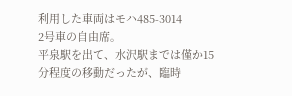利用した車両はモハ485-3014
2号車の自由席。
平泉駅を出て、水沢駅までは僅か15分程度の移動だったが、臨時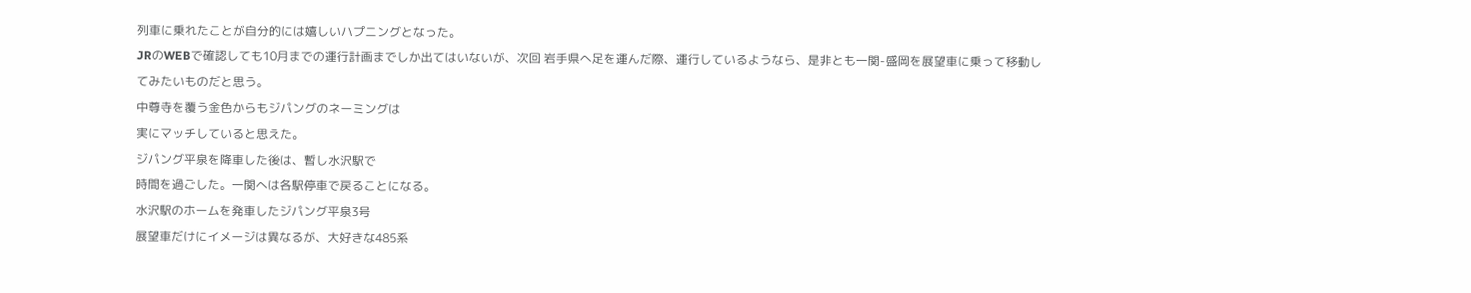列車に乗れたことが自分的には嬉しいハプニングとなった。
JRのWEBで確認しても10月までの運行計画までしか出てはいないが、次回 岩手県へ足を運んだ際、運行しているようなら、是非とも一関-盛岡を展望車に乗って移動してみたいものだと思う。
中尊寺を覆う金色からもジパングのネーミングは
実にマッチしていると思えた。
ジパング平泉を降車した後は、暫し水沢駅で
時間を過ごした。一関へは各駅停車で戻ることになる。
水沢駅のホームを発車したジパング平泉3号
展望車だけにイメージは異なるが、大好きな485系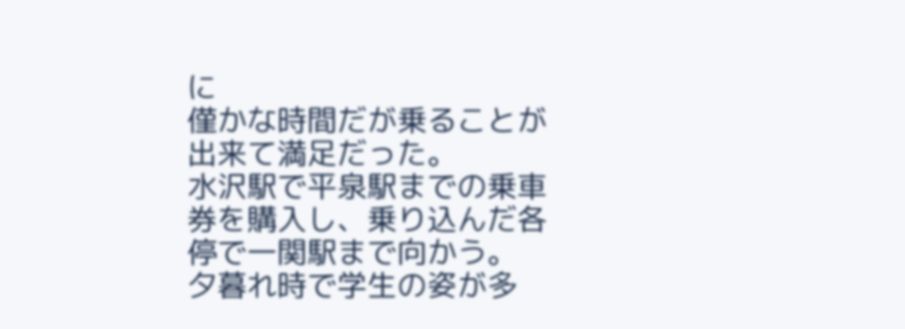に
僅かな時間だが乗ることが出来て満足だった。
水沢駅で平泉駅までの乗車券を購入し、乗り込んだ各停で一関駅まで向かう。
夕暮れ時で学生の姿が多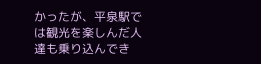かったが、平泉駅では観光を楽しんだ人達も乗り込んでき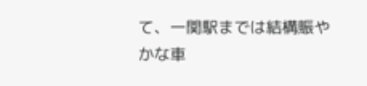て、一関駅までは結構賑やかな車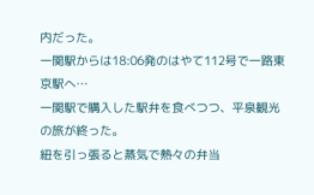内だった。
一関駅からは18:06発のはやて112号で一路東京駅へ…
一関駅で購入した駅弁を食べつつ、平泉観光の旅が終った。
紐を引っ張ると蒸気で熱々の弁当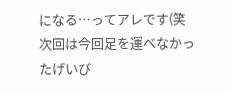になる…ってアレです(笑
次回は今回足を運べなかったげいび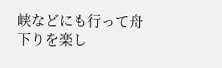峡などにも行って舟下りを楽し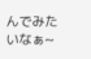んでみたいなぁ~